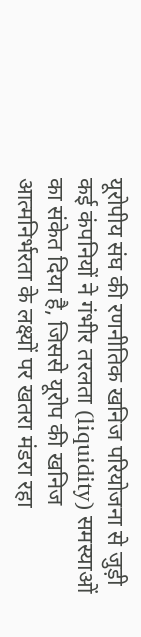यूरोपीय संघ की रणनीतिक खनिज परियोजना से जुड़ी कई कंपनियों ने गंभीर तरलता (liquidity) समस्याओं का संकेत दिया है, जिससे यूरोप की खनिज आत्मनिर्भरता के लक्ष्यों पर खतरा मंडरा रहा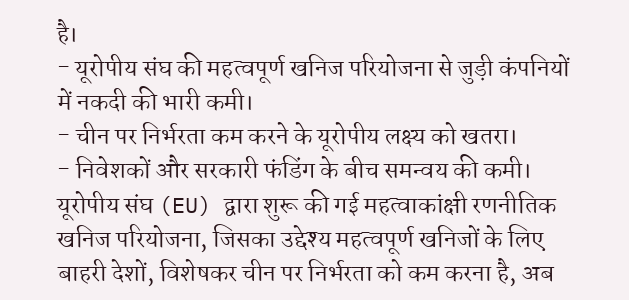है।
- यूरोपीय संघ की महत्वपूर्ण खनिज परियोजना से जुड़ी कंपनियों में नकदी की भारी कमी।
- चीन पर निर्भरता कम करने के यूरोपीय लक्ष्य को खतरा।
- निवेशकों और सरकारी फंडिंग के बीच समन्वय की कमी।
यूरोपीय संघ (EU) द्वारा शुरू की गई महत्वाकांक्षी रणनीतिक खनिज परियोजना, जिसका उद्देश्य महत्वपूर्ण खनिजों के लिए बाहरी देशों, विशेषकर चीन पर निर्भरता को कम करना है, अब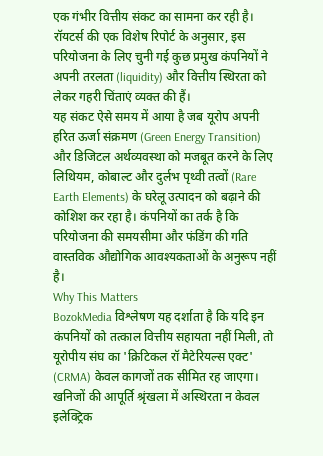एक गंभीर वित्तीय संकट का सामना कर रही है। रॉयटर्स की एक विशेष रिपोर्ट के अनुसार, इस परियोजना के लिए चुनी गई कुछ प्रमुख कंपनियों ने अपनी तरलता (liquidity) और वित्तीय स्थिरता को लेकर गहरी चिंताएं व्यक्त की हैं।
यह संकट ऐसे समय में आया है जब यूरोप अपनी हरित ऊर्जा संक्रमण (Green Energy Transition) और डिजिटल अर्थव्यवस्था को मजबूत करने के लिए लिथियम, कोबाल्ट और दुर्लभ पृथ्वी तत्वों (Rare Earth Elements) के घरेलू उत्पादन को बढ़ाने की कोशिश कर रहा है। कंपनियों का तर्क है कि परियोजना की समयसीमा और फंडिंग की गति वास्तविक औद्योगिक आवश्यकताओं के अनुरूप नहीं है।
Why This Matters
BozokMedia विश्लेषण यह दर्शाता है कि यदि इन कंपनियों को तत्काल वित्तीय सहायता नहीं मिली, तो यूरोपीय संघ का 'क्रिटिकल रॉ मैटेरियल्स एक्ट' (CRMA) केवल कागजों तक सीमित रह जाएगा। खनिजों की आपूर्ति श्रृंखला में अस्थिरता न केवल इलेक्ट्रिक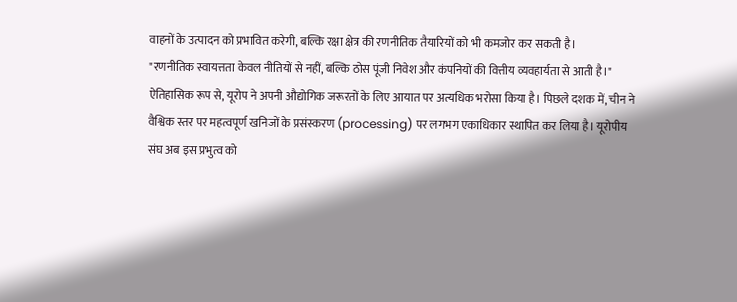वाहनों के उत्पादन को प्रभावित करेगी, बल्कि रक्षा क्षेत्र की रणनीतिक तैयारियों को भी कमजोर कर सकती है।
"रणनीतिक स्वायत्तता केवल नीतियों से नहीं, बल्कि ठोस पूंजी निवेश और कंपनियों की वित्तीय व्यवहार्यता से आती है।"
ऐतिहासिक रूप से, यूरोप ने अपनी औद्योगिक जरूरतों के लिए आयात पर अत्यधिक भरोसा किया है। पिछले दशक में, चीन ने वैश्विक स्तर पर महत्वपूर्ण खनिजों के प्रसंस्करण (processing) पर लगभग एकाधिकार स्थापित कर लिया है। यूरोपीय संघ अब इस प्रभुत्व को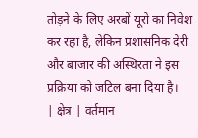तोड़ने के लिए अरबों यूरो का निवेश कर रहा है, लेकिन प्रशासनिक देरी और बाजार की अस्थिरता ने इस प्रक्रिया को जटिल बना दिया है।
| क्षेत्र | वर्तमान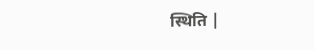स्थिति |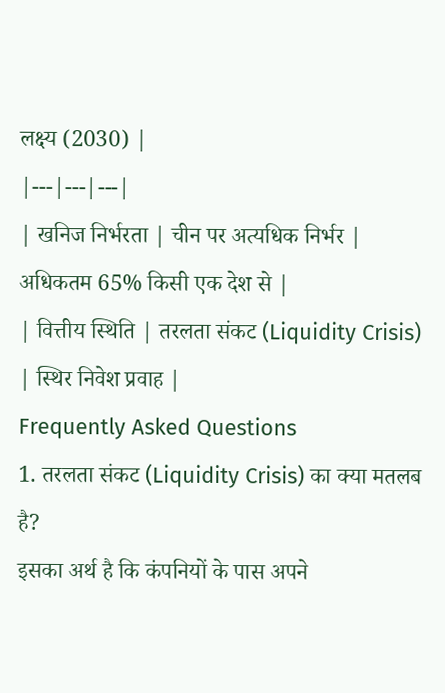लक्ष्य (2030) |
|---|---|---|
| खनिज निर्भरता | चीन पर अत्यधिक निर्भर | अधिकतम 65% किसी एक देश से |
| वित्तीय स्थिति | तरलता संकट (Liquidity Crisis) | स्थिर निवेश प्रवाह |
Frequently Asked Questions
1. तरलता संकट (Liquidity Crisis) का क्या मतलब है?
इसका अर्थ है कि कंपनियों के पास अपने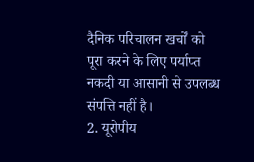दैनिक परिचालन खर्चों को पूरा करने के लिए पर्याप्त नकदी या आसानी से उपलब्ध संपत्ति नहीं है।
2. यूरोपीय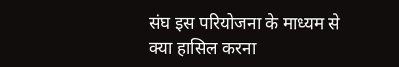संघ इस परियोजना के माध्यम से क्या हासिल करना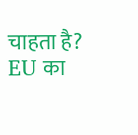चाहता है?
EU का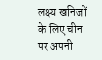लक्ष्य खनिजों के लिए चीन पर अपनी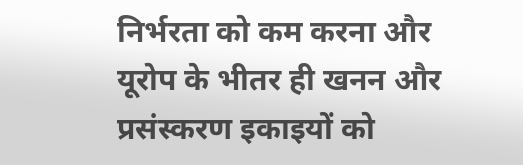निर्भरता को कम करना और यूरोप के भीतर ही खनन और प्रसंस्करण इकाइयों को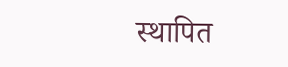स्थापित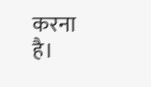करना है।